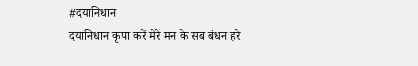#दयानिधान
दयानिधान कृपा करें मेरे मन के सब बंधन हरे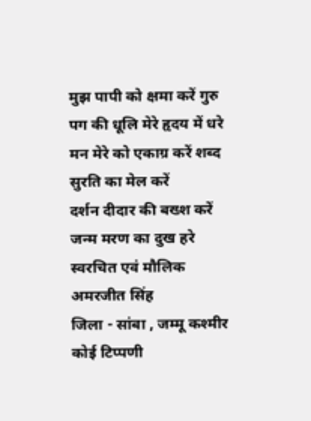मुझ पापी को क्षमा करें गुरु पग की धूलि मेरे हृदय में धरे
मन मेरे को एकाग्र करें शब्द सुरति का मेल करें
दर्शन दीदार की बख्श करें जन्म मरण का दुख हरे
स्वरचित एवं मौलिक
अमरजीत सिंह
जिला - सांबा , जम्मू कश्मीर
कोई टिप्पणी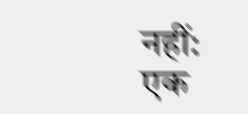नहीं:
एक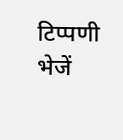टिप्पणी भेजें